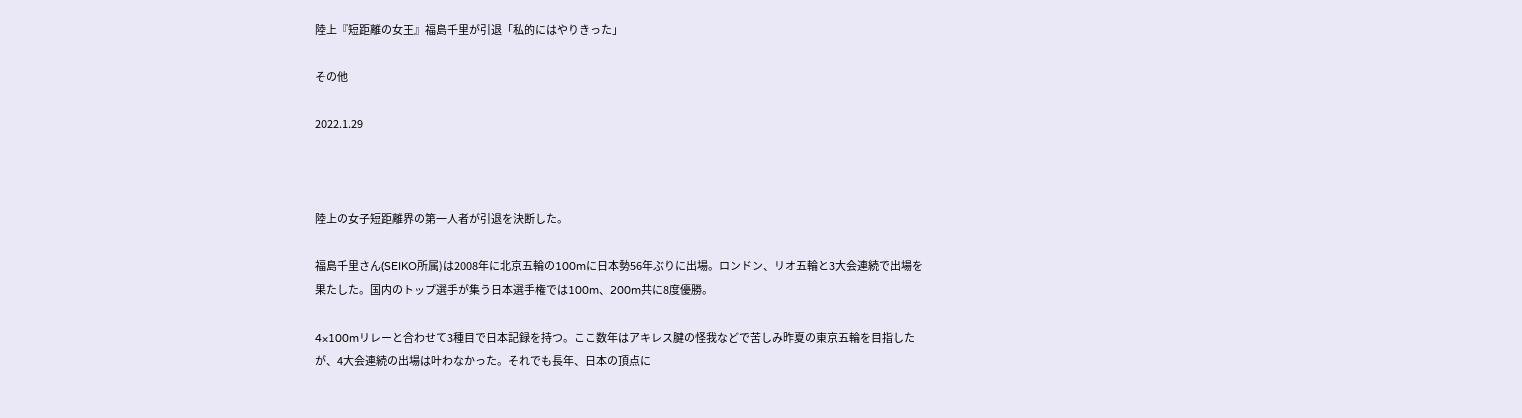陸上『短距離の女王』福島千里が引退「私的にはやりきった」

その他

2022.1.29



陸上の女子短距離界の第一人者が引退を決断した。

福島千里さん(SEIKO所属)は2008年に北京五輪の100mに日本勢56年ぶりに出場。ロンドン、リオ五輪と3大会連続で出場を果たした。国内のトップ選手が集う日本選手権では100m、200m共に8度優勝。

4×100mリレーと合わせて3種目で日本記録を持つ。ここ数年はアキレス腱の怪我などで苦しみ昨夏の東京五輪を目指したが、4大会連続の出場は叶わなかった。それでも長年、日本の頂点に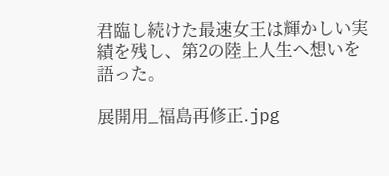君臨し続けた最速女王は輝かしい実績を残し、第2の陸上人生へ想いを語った。

展開用_福島再修正.jpg